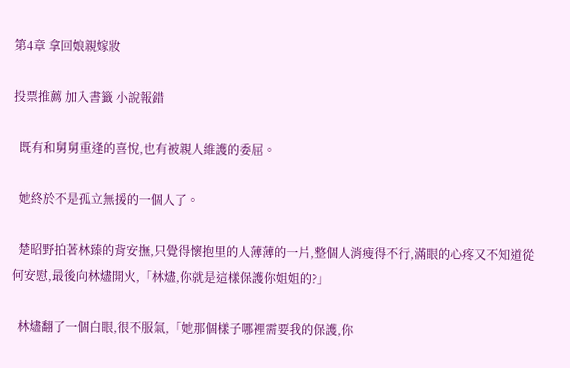第4章 拿回娘親嫁妝

投票推薦 加入書籤 小說報錯

  既有和舅舅重逢的喜悅,也有被親人維護的委屈。

  她終於不是孤立無援的一個人了。

  楚昭野拍著林臻的背安撫,只覺得懷抱里的人薄薄的一片,整個人消瘦得不行,滿眼的心疼又不知道從何安慰,最後向林燼開火,「林燼,你就是這樣保護你姐姐的?」

  林燼翻了一個白眼,很不服氣,「她那個樣子哪裡需要我的保護,你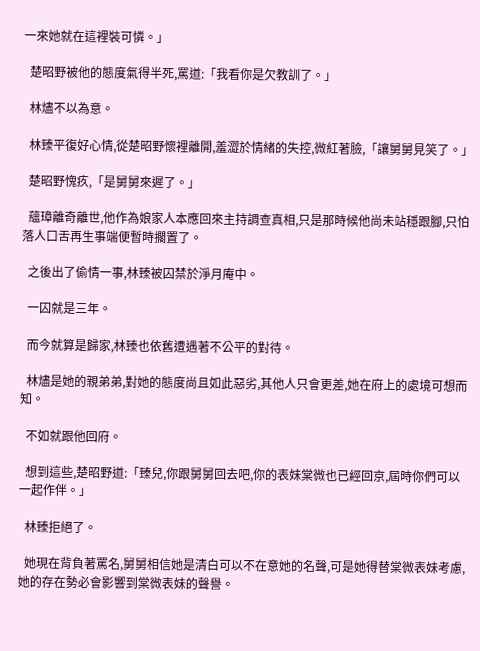一來她就在這裡裝可憐。」

  楚昭野被他的態度氣得半死,罵道:「我看你是欠教訓了。」

  林燼不以為意。

  林臻平復好心情,從楚昭野懷裡離開,羞澀於情緒的失控,微紅著臉,「讓舅舅見笑了。」

  楚昭野愧疚,「是舅舅來遲了。」

  蘊璋離奇離世,他作為娘家人本應回來主持調查真相,只是那時候他尚未站穩跟腳,只怕落人口舌再生事端便暫時擱置了。

  之後出了偷情一事,林臻被囚禁於淨月庵中。

  一囚就是三年。

  而今就算是歸家,林臻也依舊遭遇著不公平的對待。

  林燼是她的親弟弟,對她的態度尚且如此惡劣,其他人只會更差,她在府上的處境可想而知。

  不如就跟他回府。

  想到這些,楚昭野道:「臻兒,你跟舅舅回去吧,你的表妹棠微也已經回京,屆時你們可以一起作伴。」

  林臻拒絕了。

  她現在背負著罵名,舅舅相信她是清白可以不在意她的名聲,可是她得替棠微表妹考慮,她的存在勢必會影響到棠微表妹的聲譽。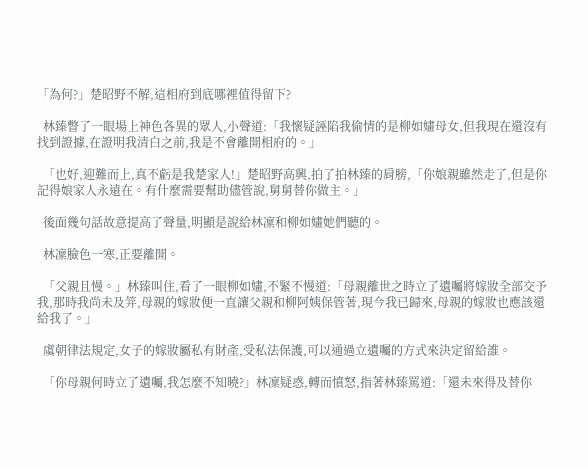「為何?」楚昭野不解,這相府到底哪裡值得留下?

  林臻瞥了一眼場上神色各異的眾人,小聲道:「我懷疑誣陷我偷情的是柳如嫿母女,但我現在還沒有找到證據,在證明我清白之前,我是不會離開相府的。」

  「也好,迎難而上,真不虧是我楚家人!」楚昭野高興,拍了拍林臻的肩膀,「你娘親雖然走了,但是你記得娘家人永遠在。有什麼需要幫助儘管說,舅舅替你做主。」

  後面幾句話故意提高了聲量,明顯是說給林凜和柳如嫿她們聽的。

  林凜臉色一寒,正要離開。

  「父親且慢。」林臻叫住,看了一眼柳如嫿,不緊不慢道:「母親離世之時立了遺囑將嫁妝全部交予我,那時我尚未及笄,母親的嫁妝便一直讓父親和柳阿姨保管著,現今我已歸來,母親的嫁妝也應該還給我了。」

  虞朝律法規定,女子的嫁妝屬私有財產,受私法保護,可以通過立遺囑的方式來決定留給誰。

  「你母親何時立了遺囑,我怎麼不知曉?」林凜疑惑,轉而憤怒,指著林臻罵道:「還未來得及替你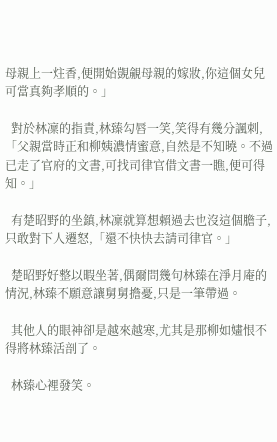母親上一炷香,便開始覬覦母親的嫁妝,你這個女兒可當真夠孝順的。」

  對於林凜的指責,林臻勾唇一笑,笑得有幾分諷刺,「父親當時正和柳姨濃情蜜意,自然是不知曉。不過已走了官府的文書,可找司律官借文書一瞧,便可得知。」

  有楚昭野的坐鎮,林凜就算想賴過去也沒這個膽子,只敢對下人遷怒,「還不快快去請司律官。」

  楚昭野好整以暇坐著,偶爾問幾句林臻在淨月庵的情況,林臻不願意讓舅舅擔憂,只是一筆帶過。

  其他人的眼神卻是越來越寒,尤其是那柳如嫿恨不得將林臻活剖了。

  林臻心裡發笑。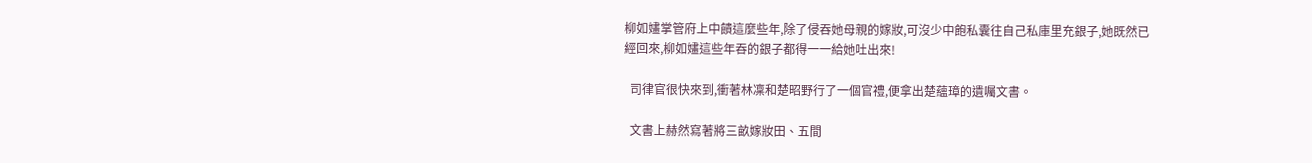柳如嫿掌管府上中饋這麼些年,除了侵吞她母親的嫁妝,可沒少中飽私囊往自己私庫里充銀子,她既然已經回來,柳如嫿這些年吞的銀子都得一一給她吐出來!

  司律官很快來到,衝著林凜和楚昭野行了一個官禮,便拿出楚蘊璋的遺囑文書。

  文書上赫然寫著將三畝嫁妝田、五間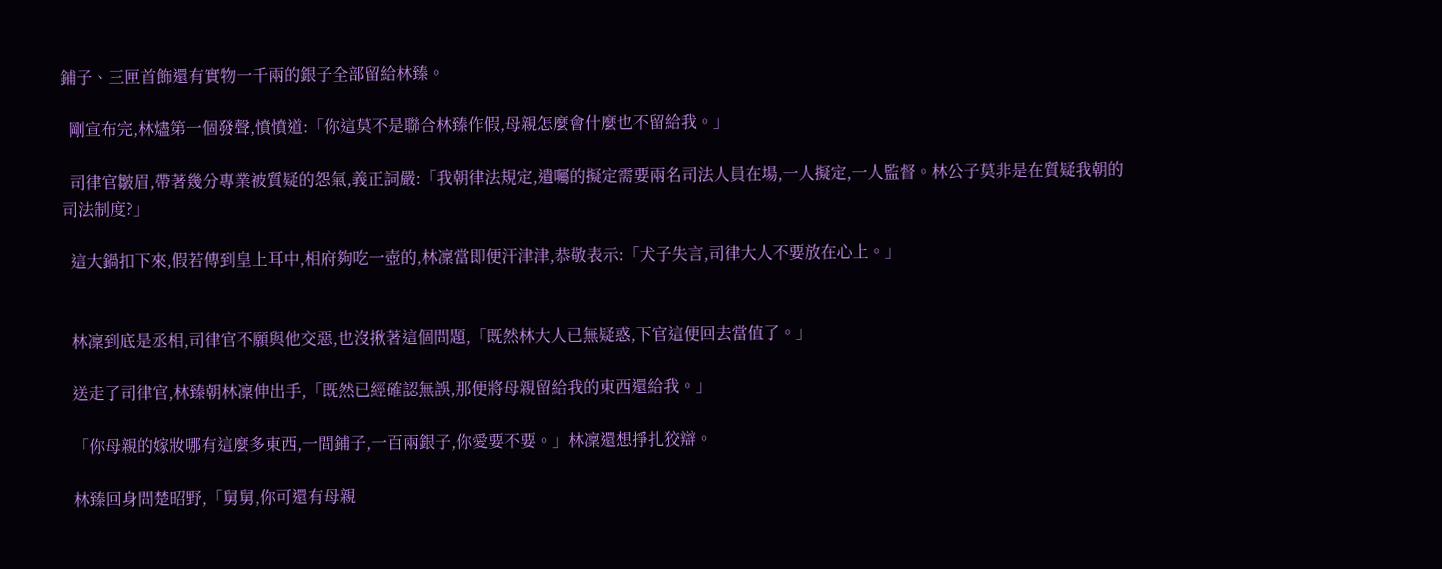鋪子、三匣首飾還有實物一千兩的銀子全部留給林臻。

  剛宣布完,林燼第一個發聲,憤憤道:「你這莫不是聯合林臻作假,母親怎麼會什麼也不留給我。」

  司律官皺眉,帶著幾分專業被質疑的怨氣,義正詞嚴:「我朝律法規定,遺囑的擬定需要兩名司法人員在場,一人擬定,一人監督。林公子莫非是在質疑我朝的司法制度?」

  這大鍋扣下來,假若傳到皇上耳中,相府夠吃一壺的,林凜當即便汗津津,恭敬表示:「犬子失言,司律大人不要放在心上。」


  林凜到底是丞相,司律官不願與他交惡,也沒揪著這個問題,「既然林大人已無疑惑,下官這便回去當值了。」

  送走了司律官,林臻朝林凜伸出手,「既然已經確認無誤,那便將母親留給我的東西還給我。」

  「你母親的嫁妝哪有這麼多東西,一間鋪子,一百兩銀子,你愛要不要。」林凜還想掙扎狡辯。

  林臻回身問楚昭野,「舅舅,你可還有母親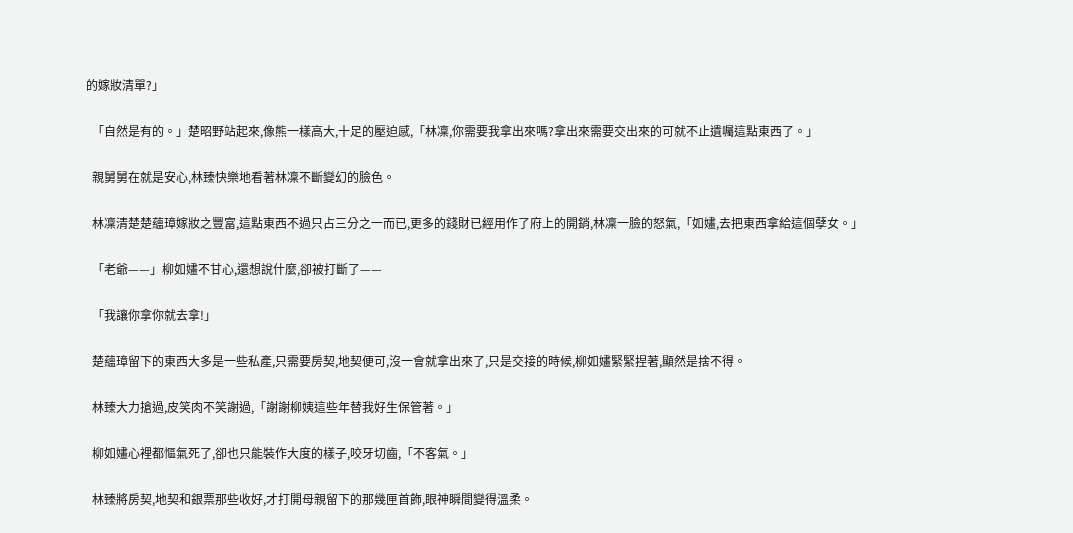的嫁妝清單?」

  「自然是有的。」楚昭野站起來,像熊一樣高大,十足的壓迫感,「林凜,你需要我拿出來嗎?拿出來需要交出來的可就不止遺囑這點東西了。」

  親舅舅在就是安心,林臻快樂地看著林凜不斷變幻的臉色。

  林凜清楚楚蘊璋嫁妝之豐富,這點東西不過只占三分之一而已,更多的錢財已經用作了府上的開銷,林凜一臉的怒氣,「如嫿,去把東西拿給這個孽女。」

  「老爺——」柳如嫿不甘心,還想說什麼,卻被打斷了——

  「我讓你拿你就去拿!」

  楚蘊璋留下的東西大多是一些私產,只需要房契,地契便可,沒一會就拿出來了,只是交接的時候,柳如嫿緊緊捏著,顯然是捨不得。

  林臻大力搶過,皮笑肉不笑謝過,「謝謝柳姨這些年替我好生保管著。」

  柳如嫿心裡都慪氣死了,卻也只能裝作大度的樣子,咬牙切齒,「不客氣。」

  林臻將房契,地契和銀票那些收好,才打開母親留下的那幾匣首飾,眼神瞬間變得溫柔。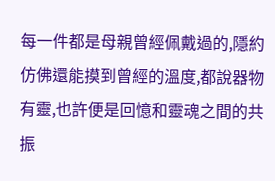每一件都是母親曾經佩戴過的,隱約仿佛還能摸到曾經的溫度,都說器物有靈,也許便是回憶和靈魂之間的共振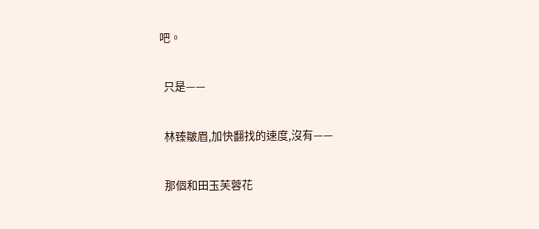吧。

  只是——

  林臻皺眉,加快翻找的速度,沒有——

  那個和田玉芙蓉花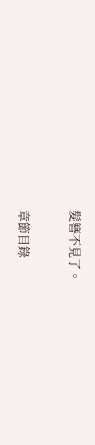髮簪不見了。

章節目錄